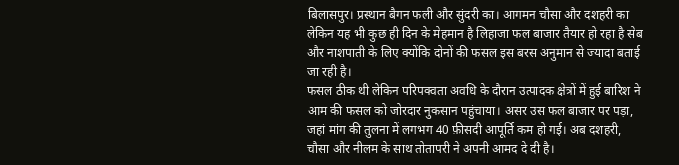बिलासपुर। प्रस्थान बैगन फली और सुंदरी का। आगमन चौसा और दशहरी का लेकिन यह भी कुछ ही दिन के मेहमान है लिहाजा फल बाजार तैयार हो रहा है सेब और नाशपाती के लिए क्योंकि दोनों की फसल इस बरस अनुमान से ज्यादा बताई जा रही है।
फसल ठीक थी लेकिन परिपक्वता अवधि के दौरान उत्पादक क्षेत्रों में हुई बारिश ने आम की फसल को जोरदार नुकसान पहुंचाया। असर उस फल बाजार पर पड़ा, जहां मांग की तुलना में लगभग 40 फ़ीसदी आपूर्ति कम हो गई। अब दशहरी, चौसा और नीलम के साथ तोतापरी ने अपनी आमद दे दी है।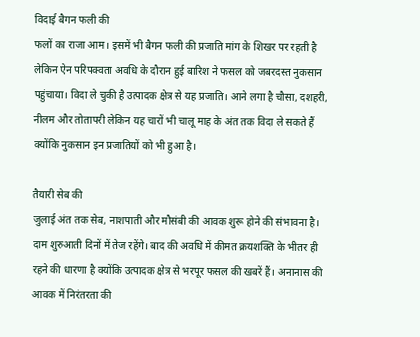विदाई बैगन फली की
फलों का राजा आम। इसमें भी बैगन फली की प्रजाति मांग के शिखर पर रहती है लेकिन ऐन परिपक्वता अवधि के दौरान हुई बारिश ने फसल को जबरदस्त नुकसान पहुंचाया। विदा ले चुकी है उत्पादक क्षेत्र से यह प्रजाति। आने लगा है चौसा, दशहरी, नीलम और तोतापरी लेकिन यह चारों भी चालू माह के अंत तक विदा ले सकते हैं क्योंकि नुकसान इन प्रजातियों को भी हुआ है।

तैयारी सेब की
जुलाई अंत तक सेब, नाशपाती और मौसंबी की आवक शुरू होने की संभावना है। दाम शुरुआती दिनों में तेज रहेंगे। बाद की अवधि में कीमत क्रयशक्ति के भीतर ही रहने की धारणा है क्योंकि उत्पादक क्षेत्र से भरपूर फसल की खबरें हैं। अनानास की आवक में निरंतरता की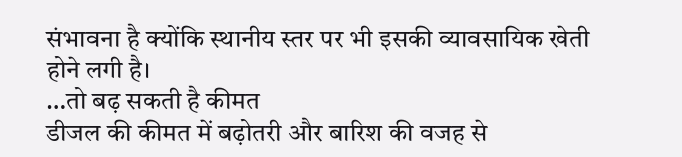संभावना है क्योंकि स्थानीय स्तर पर भी इसकी व्यावसायिक खेती होने लगी है।
…तो बढ़ सकती है कीमत
डीजल की कीमत में बढ़ोतरी और बारिश की वजह से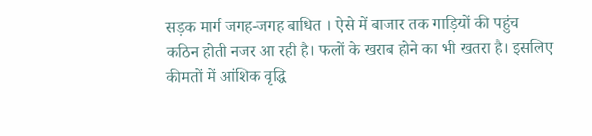सड़क मार्ग जगह-जगह बाधित । ऐसे में बाजार तक गाड़ियों की पहुंच कठिन होती नजर आ रही है। फलों के खराब होने का भी खतरा है। इसलिए कीमतों में आंशिक वृद्धि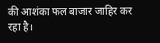की आशंका फल बाजार जाहिर कर रहा है।